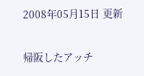2008年05月15日 更新

帰阪したアッチ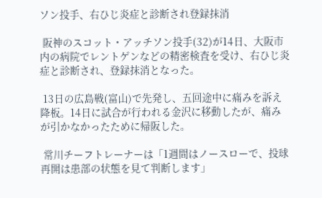ソン投手、右ひじ炎症と診断され登録抹消

 阪神のスコット・アッチソン投手(32)が14日、大阪市内の病院でレントゲンなどの精密検査を受け、右ひじ炎症と診断され、登録抹消となった。

 13日の広島戦(富山)で先発し、五回途中に痛みを訴え降板。14日に試合が行われる金沢に移動したが、痛みが引かなかったために帰阪した。

 常川チーフトレーナーは「1週間はノースローで、投球再開は患部の状態を見て判断します」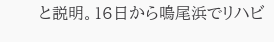と説明。16日から鳴尾浜でリハビ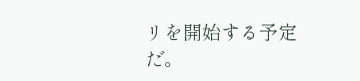リを開始する予定だ。